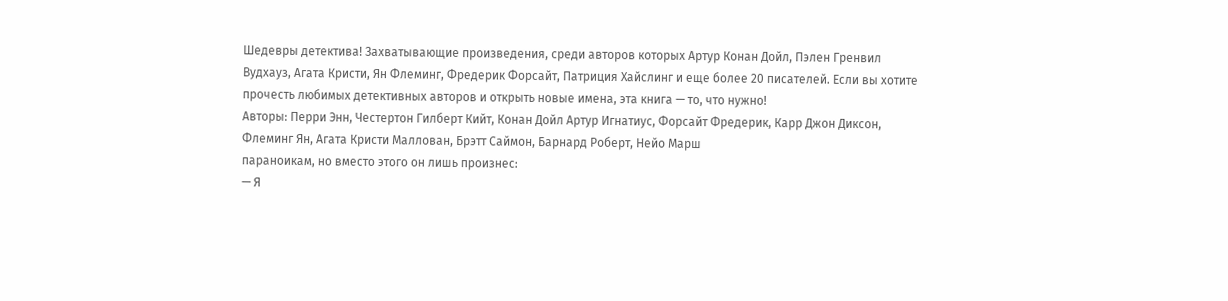Шедевры детектива! Захватывающие произведения, среди авторов которых Артур Конан Дойл, Пэлен Гренвил Вудхауз, Агата Кристи, Ян Флеминг, Фредерик Форсайт, Патриция Хайслинг и еще более 20 писателей. Если вы хотите прочесть любимых детективных авторов и открыть новые имена, эта книга — то, что нужно!
Авторы: Перри Энн, Честертон Гилберт Кийт, Конан Дойл Артур Игнатиус, Форсайт Фредерик, Карр Джон Диксон, Флеминг Ян, Агата Кристи Маллован, Брэтт Саймон, Барнард Роберт, Нейо Марш
параноикам, но вместо этого он лишь произнес:
— Я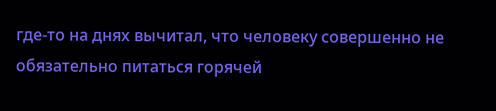где-то на днях вычитал, что человеку совершенно не обязательно питаться горячей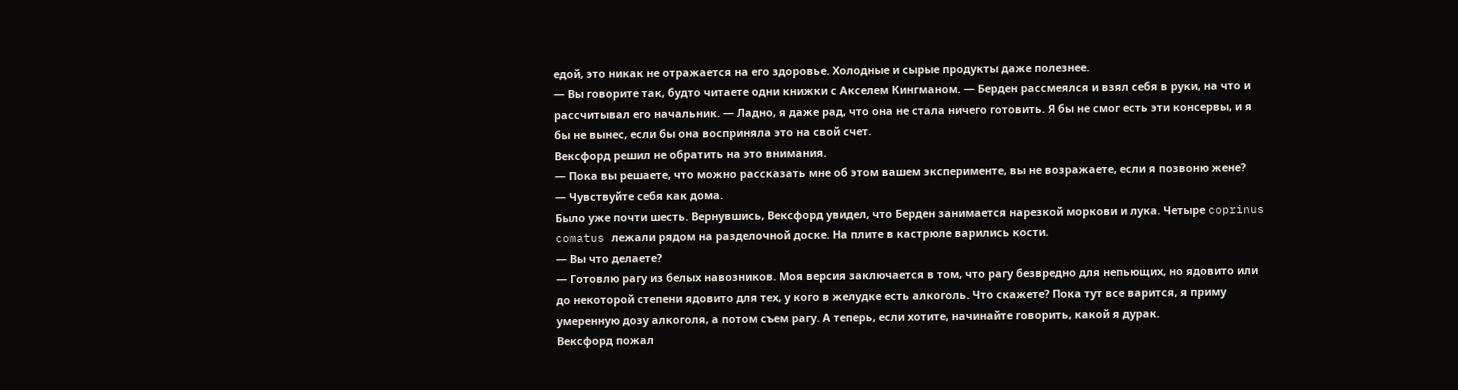едой, это никак не отражается на его здоровье. Холодные и сырые продукты даже полезнее.
— Вы говорите так, будто читаете одни книжки с Акселем Кингманом. — Берден рассмеялся и взял себя в руки, на что и рассчитывал его начальник. — Ладно, я даже рад, что она не стала ничего готовить. Я бы не смог есть эти консервы, и я бы не вынес, если бы она восприняла это на свой счет.
Вексфорд решил не обратить на это внимания.
— Пока вы решаете, что можно рассказать мне об этом вашем эксперименте, вы не возражаете, если я позвоню жене?
— Чувствуйте себя как дома.
Было уже почти шесть. Вернувшись, Вексфорд увидел, что Берден занимается нарезкой моркови и лука. Четыре coprinus comatus лежали рядом на разделочной доске. На плите в кастрюле варились кости.
— Вы что делаете?
— Готовлю рагу из белых навозников. Моя версия заключается в том, что рагу безвредно для непьющих, но ядовито или до некоторой степени ядовито для тех, у кого в желудке есть алкоголь. Что скажете? Пока тут все варится, я приму умеренную дозу алкоголя, а потом съем рагу. А теперь, если хотите, начинайте говорить, какой я дурак.
Вексфорд пожал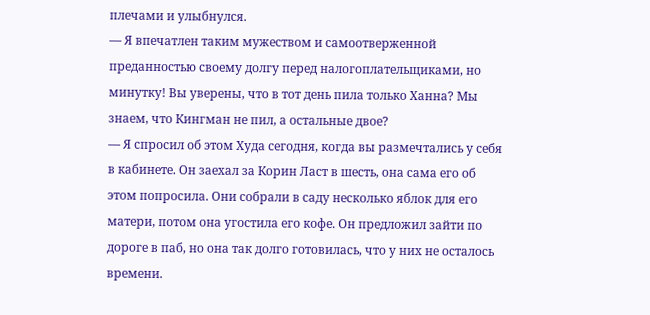плечами и улыбнулся.
— Я впечатлен таким мужеством и самоотверженной преданностью своему долгу перед налогоплательщиками, но минутку! Вы уверены, что в тот день пила только Ханна? Мы знаем, что Кингман не пил, а остальные двое?
— Я спросил об этом Худа сегодня, когда вы размечтались у себя в кабинете. Он заехал за Корин Ласт в шесть, она сама его об этом попросила. Они собрали в саду несколько яблок для его матери, потом она угостила его кофе. Он предложил зайти по дороге в паб, но она так долго готовилась, что у них не осталось времени.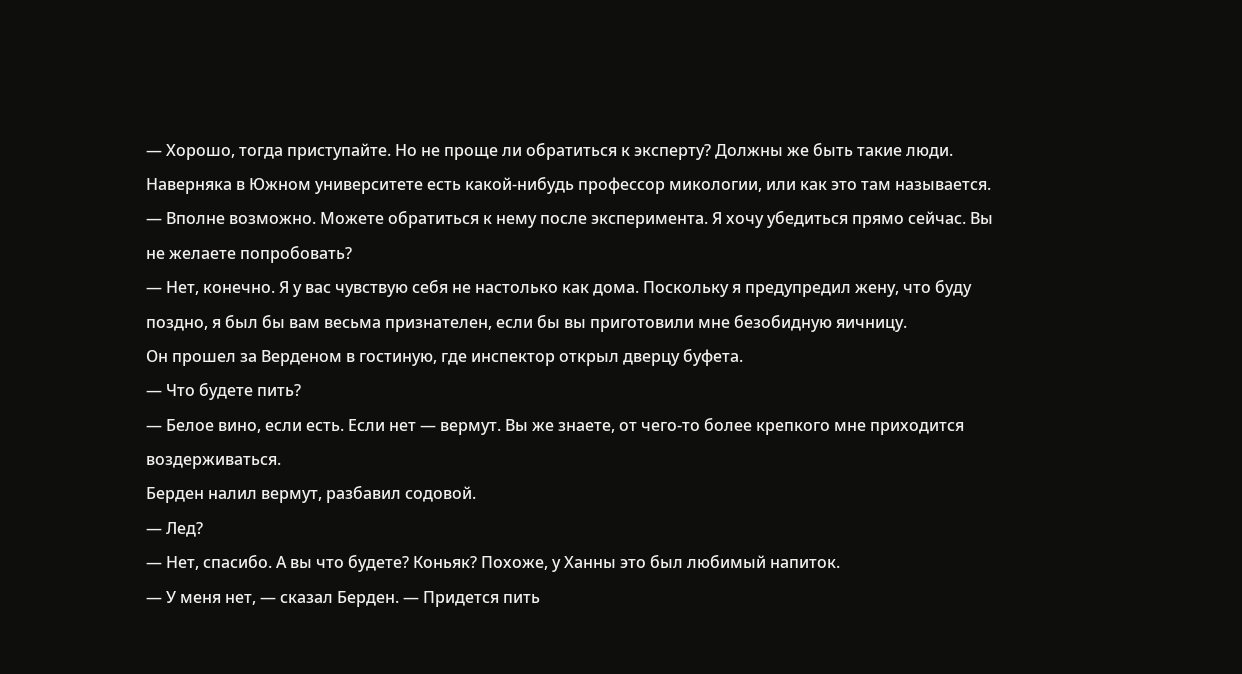— Хорошо, тогда приступайте. Но не проще ли обратиться к эксперту? Должны же быть такие люди. Наверняка в Южном университете есть какой-нибудь профессор микологии, или как это там называется.
— Вполне возможно. Можете обратиться к нему после эксперимента. Я хочу убедиться прямо сейчас. Вы не желаете попробовать?
— Нет, конечно. Я у вас чувствую себя не настолько как дома. Поскольку я предупредил жену, что буду поздно, я был бы вам весьма признателен, если бы вы приготовили мне безобидную яичницу.
Он прошел за Верденом в гостиную, где инспектор открыл дверцу буфета.
— Что будете пить?
— Белое вино, если есть. Если нет — вермут. Вы же знаете, от чего-то более крепкого мне приходится воздерживаться.
Берден налил вермут, разбавил содовой.
— Лед?
— Нет, спасибо. А вы что будете? Коньяк? Похоже, у Ханны это был любимый напиток.
— У меня нет, — сказал Берден. — Придется пить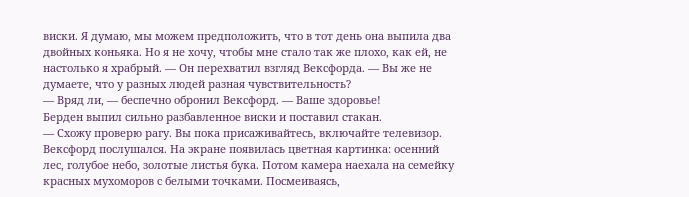виски. Я думаю, мы можем предположить, что в тот день она выпила два двойных коньяка. Но я не хочу, чтобы мне стало так же плохо, как ей, не настолько я храбрый. — Он перехватил взгляд Вексфорда. — Вы же не думаете, что у разных людей разная чувствительность?
— Вряд ли, — беспечно обронил Вексфорд. — Ваше здоровье!
Берден выпил сильно разбавленное виски и поставил стакан.
— Схожу проверю рагу. Вы пока присаживайтесь, включайте телевизор.
Вексфорд послушался. На экране появилась цветная картинка: осенний лес, голубое небо, золотые листья бука. Потом камера наехала на семейку красных мухоморов с белыми точками. Посмеиваясь,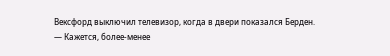Вексфорд выключил телевизор, когда в двери показался Берден.
— Кажется, более-менее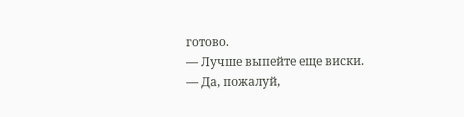готово.
— Лучше выпейте еще виски.
— Да, пожалуй,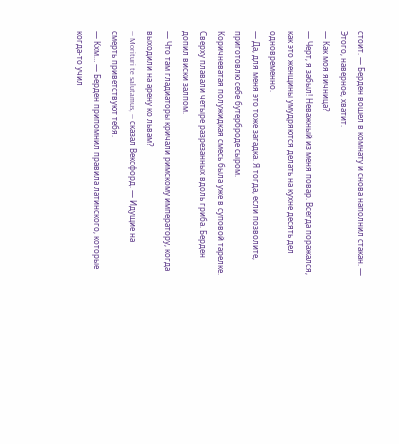стоит. — Берден вошел в комнату и снова наполнил стакан. — Этого, наверное, хватит.
— Как моя яичница?
— Черт, я забыл! Неважный из меня повар. Всегда поражался, как это женщины умудряются делать на кухне десять дел одновременно.
— Да, для меня это тоже загадка. Я тогда, если позволите, приготовлю себе бутерброде сыром.
Коричневатая полужидкая смесь была уже в суповой тарелке. Сверху плавали четыре разрезанных вдоль гриба. Берден допил виски залпом.
— Что там гладиаторы кричали римскому императору, когда выходили на арену ко львам?
— Morituri te salutamus, — сказал Вексфорд. — Идущие на смерть приветствуют тебя.
— Кхм… — Берден припомнил правила латинского, которые когда-то учил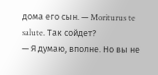дома его сын. — Moriturus te salute. Так сойдет?
— Я думаю, вполне. Но вы не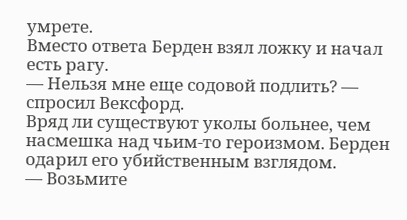умрете.
Вместо ответа Берден взял ложку и начал есть рагу.
— Нельзя мне еще содовой подлить? — спросил Вексфорд.
Вряд ли существуют уколы больнее, чем насмешка над чьим-то героизмом. Берден одарил его убийственным взглядом.
— Возьмите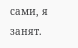сами, я занят.